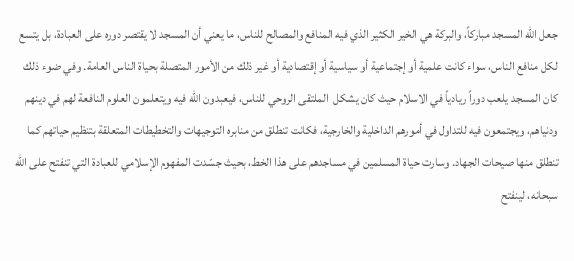جعل الله المسجد مباركاً، والبركة هي الخير الكثير الذي فيه المنافع والمصالح للناس، ما يعني أن المسجد لا يقتصر دوره على العبادة، بل يتسع لكل منافع الناس، سواء كانت علمية أو إجتماعية أو سياسية أو إقتصادية أو غير ذلك من الأمور المتصلة بحياة الناس العامة. وفي ضوء ذلك كان المسجد يلعب دوراً ريادياً في الاسلام حيث كان يشكل  الملتقى الروحي للناس، فيعبدون الله فيه ويتعلمون العلوم النافعة لهم في دينهم ودنياهم، ويجتمعون فيه للتداول في أمورهم الداخلية والخارجية، فكانت تنطلق من منابره التوجيهات والتخطيطات المتعلقة بتنظيم حياتهم كما تنطلق منها صيحات الجهاد. وسارت حياة المسلمين في مساجدهم على هذا الخط، بحيث جسّدت المفهوم الإسلامي للعبادة التي تنفتح على الله سبحانه، لينفتح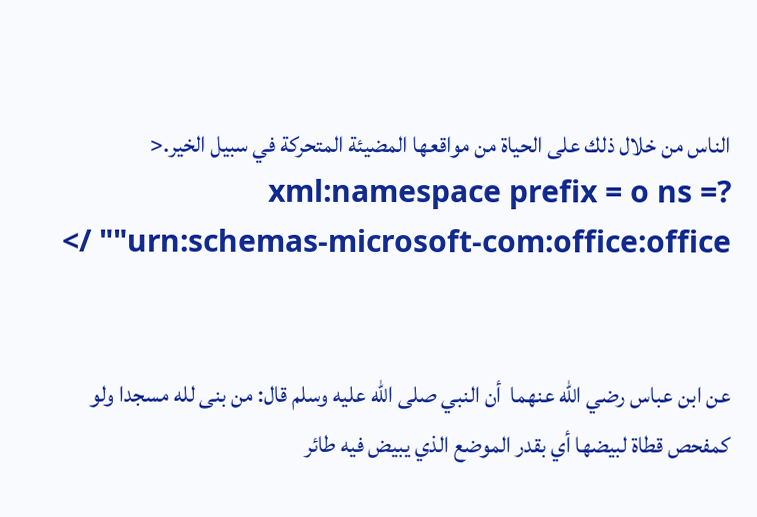الناس من خلال ذلك على الحياة من مواقعها المضيئة المتحركة في سبيل الخير.< ?xml:namespace prefix = o ns = "urn:schemas-microsoft-com:office:office" />


عن ابن عباس رضي الله عنهما  أن النبي صلى الله عليه وسلم قال: من بنى لله مسجدا ولو كمفحص قطاة لبيضها أي بقدر الموضع الذي يبيض فيه طائر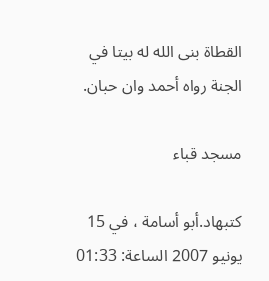القطاة بنى الله له بيتا في الجنة رواه أحمد وان حبان.

مسجد قباء

كتبهاد.أبو أسامة ، في 15 يونيو 2007 الساعة: 01:33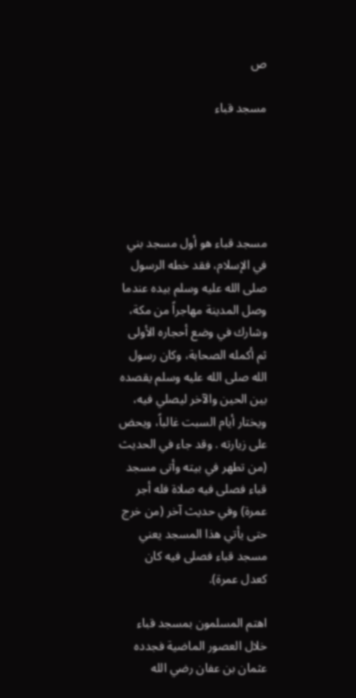ص

مسجد قباء





مسجد قباء هو أول مسجد بني في الإسلام، فقد خطه الرسول صلى الله عليه وسلم بيده عندما وصل المدينة مهاجراً من مكة، وشارك في وضع أحجاره الأولى ثم أكمله الصحابة، وكان رسول الله صلى الله عليه وسلم يقصده بين الحين والآخر ليصلي فيه، ويختار أيام السبت غالباً، ويحض على زيارته . وقد جاء في الحديث (من تطهر في بيته وأتى مسجد قباء فصلى فيه صلاة فله أجر عمرة) وفي حديث آخر (من خرج حتى يأتي هذا المسجد يعني مسجد قباء فصلى فيه كان كعدل عمرة).

اهتم المسلمون بمسجد قباء خلال العصور الماضية فجدده عثمان بن عفان رضي الله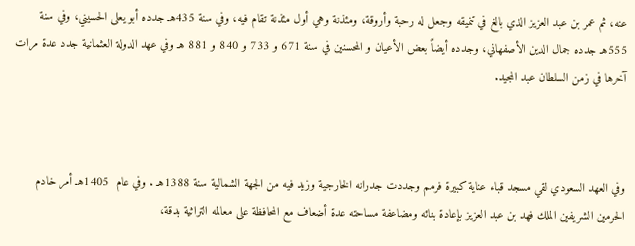عنه، ثم عمر بن عبد العزيز الذي بالغ في تنميقه وجعل له رحبة وأروقة، ومئذنة وهي أول مئذنة تقام فيه، وفي سنة 435هـ جدده أبو يعلى الحسيني، وفي سنة 555هـ جدده جمال الدين الأصفهاني، وجدده أيضاً بعض الأعيان و المحسنين في سنة 671 و 733 و 840 و 881 هـ وفي عهد الدولة العثمانية جدد عدة مرات آخرها في زمن السلطان عبد المجيد.



وفي العهد السعودي لقي مسجد قباء عناية كبيرة فرمم وجددت جدرانه الخارجية وزيد فيه من الجهة الشمالية سنة 1388هـ . وفي عام  1405هـ أمر خادم الحرمين الشريفين الملك فهد بن عبد العزيز بإعادة بنائه ومضاعفة مساحته عدة أضعاف مع المحافظة على معالمه التراثية بدقة،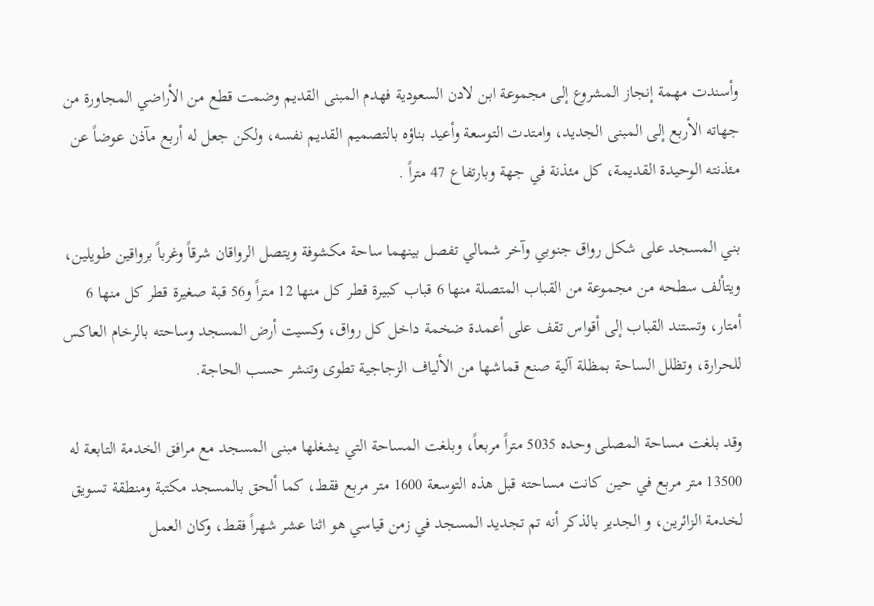وأسندت مهمة إنجاز المشروع إلى مجموعة ابن لادن السعودية فهدم المبنى القديم وضمت قطع من الأراضي المجاورة من جهاته الأربع إلى المبنى الجديد، وامتدت التوسعة وأعيد بناؤه بالتصميم القديم نفسه، ولكن جعل له أربع مآذن عوضاً عن مئذنته الوحيدة القديمة، كل مئذنة في جهة وبارتفاع 47 متراً .

بني المسجد على شكل رواق جنوبي وآخر شمالي تفصل بينهما ساحة مكشوفة ويتصل الرواقان شرقاً وغرباً برواقين طويلين، ويتألف سطحه من مجموعة من القباب المتصلة منها 6 قباب كبيرة قطر كل منها 12 متراً و56 قبة صغيرة قطر كل منها 6 أمتار، وتستند القباب إلى أقواس تقف على أعمدة ضخمة داخل كل رواق، وكسيت أرض المسجد وساحته بالرخام العاكس للحرارة، وتظلل الساحة بمظلة آلية صنع قماشها من الألياف الزجاجية تطوى وتنشر حسب الحاجة.

وقد بلغت مساحة المصلى وحده 5035 متراً مربعاً، وبلغت المساحة التي يشغلها مبنى المسجد مع مرافق الخدمة التابعة له 13500 متر مربع في حين كانت مساحته قبل هذه التوسعة 1600 متر مربع فقط، كما ألحق بالمسجد مكتبة ومنطقة تسويق لخدمة الزائرين، و الجدير بالذكر أنه تم تجديد المسجد في زمن قياسي هو اثنا عشر شهراً فقط، وكان العمل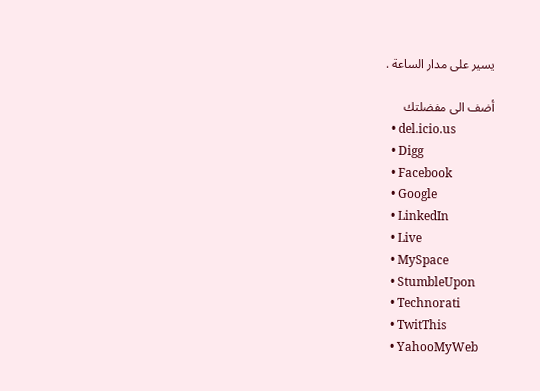يسير على مدار الساعة .

أضف الى مفضلتك
  • del.icio.us
  • Digg
  • Facebook
  • Google
  • LinkedIn
  • Live
  • MySpace
  • StumbleUpon
  • Technorati
  • TwitThis
  • YahooMyWeb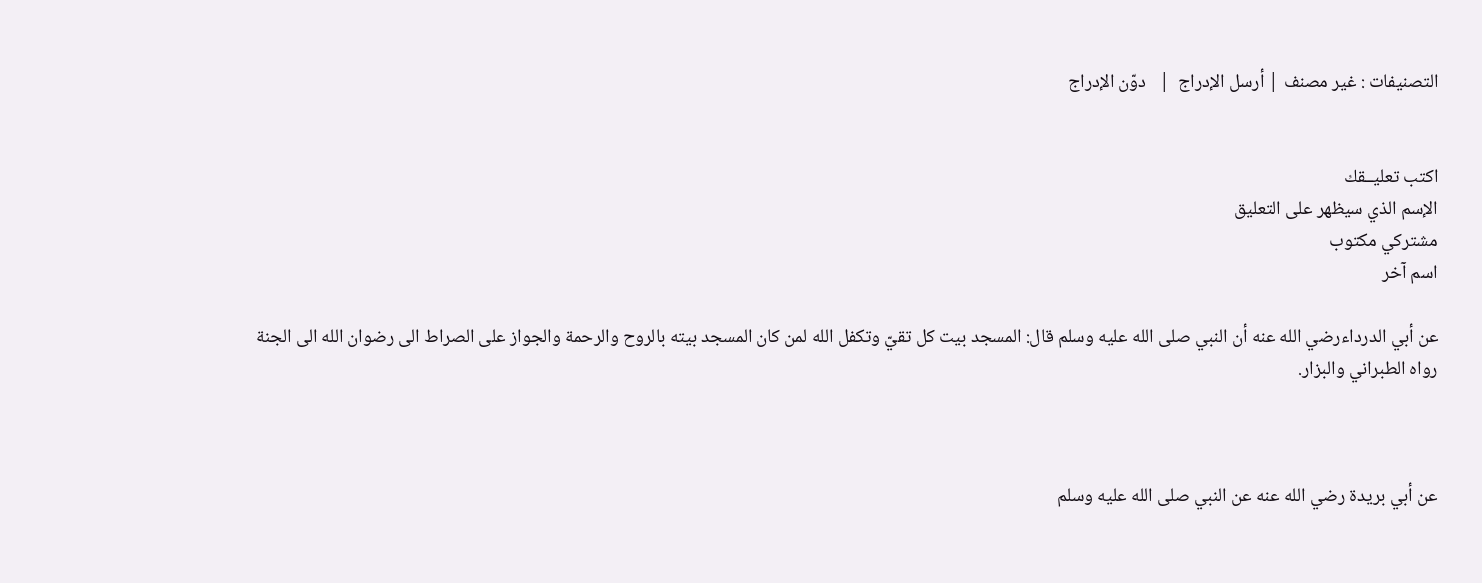التصنيفات : غير مصنف | أرسل الإدراج  |   دوّن الإدراج


اكتب تعليــقك
الإسم الذي سيظهر على التعليق
مشتركي مكتوب
اسم آخر

عن أبي الدرداءرضي الله عنه أن النبي صلى الله عليه وسلم قال: المسجد بيت كل تقيّ وتكفل الله لمن كان المسجد بيته بالروح والرحمة والجواز على الصراط الى رضوان الله الى الجنة رواه الطبراني والبزار.



عن أبي بريدة رضي الله عنه عن النبي صلى الله عليه وسلم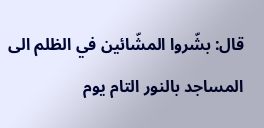قال: بشّروا المشّائين في الظلم الى المساجد بالنور التام يوم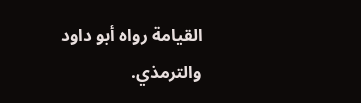القيامة رواه أبو داود والترمذي.